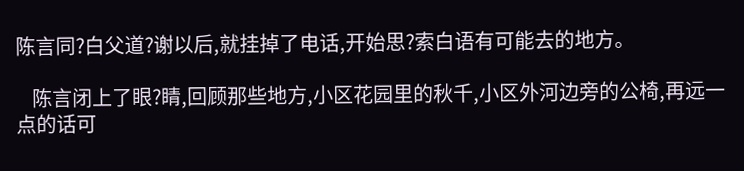陈言同?白父道?谢以后,就挂掉了电话,开始思?索白语有可能去的地方。

    陈言闭上了眼?睛,回顾那些地方,小区花园里的秋千,小区外河边旁的公椅,再远一点的话可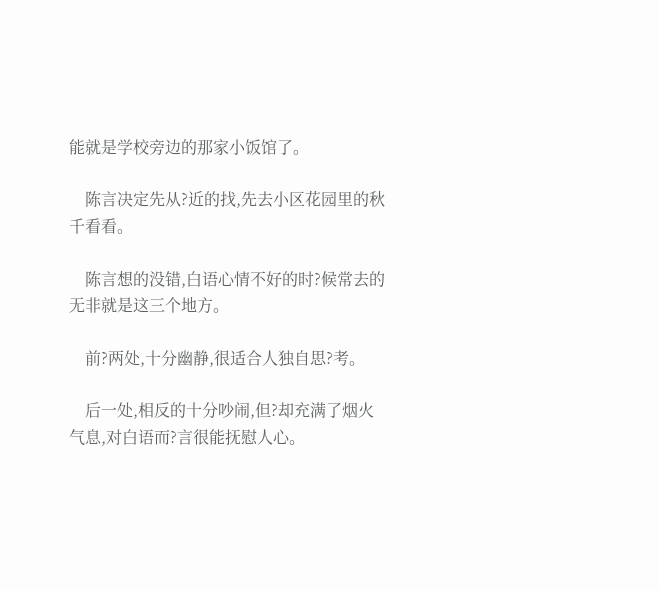能就是学校旁边的那家小饭馆了。

    陈言决定先从?近的找,先去小区花园里的秋千看看。

    陈言想的没错,白语心情不好的时?候常去的无非就是这三个地方。

    前?两处,十分幽静,很适合人独自思?考。

    后一处,相反的十分吵闹,但?却充满了烟火气息,对白语而?言很能抚慰人心。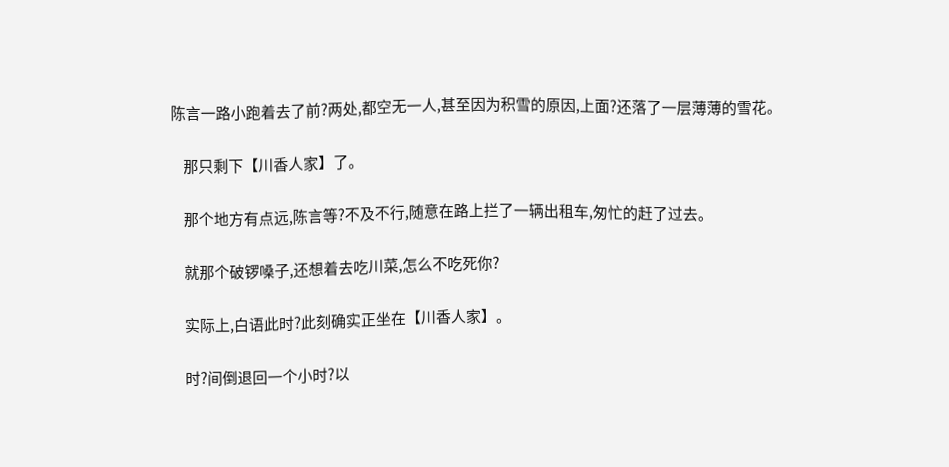陈言一路小跑着去了前?两处,都空无一人,甚至因为积雪的原因,上面?还落了一层薄薄的雪花。

    那只剩下【川香人家】了。

    那个地方有点远,陈言等?不及不行,随意在路上拦了一辆出租车,匆忙的赶了过去。

    就那个破锣嗓子,还想着去吃川菜,怎么不吃死你?

    实际上,白语此时?此刻确实正坐在【川香人家】。

    时?间倒退回一个小时?以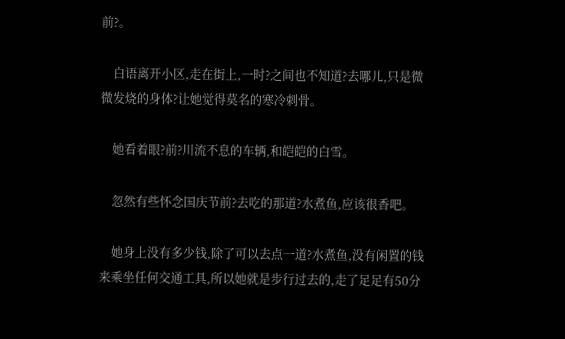前?。

    白语离开小区,走在街上,一时?之间也不知道?去哪儿,只是微微发烧的身体?让她觉得莫名的寒冷刺骨。

    她看着眼?前?川流不息的车辆,和皑皑的白雪。

    忽然有些怀念国庆节前?去吃的那道?水煮鱼,应该很香吧。

    她身上没有多少钱,除了可以去点一道?水煮鱼,没有闲置的钱来乘坐任何交通工具,所以她就是步行过去的,走了足足有50分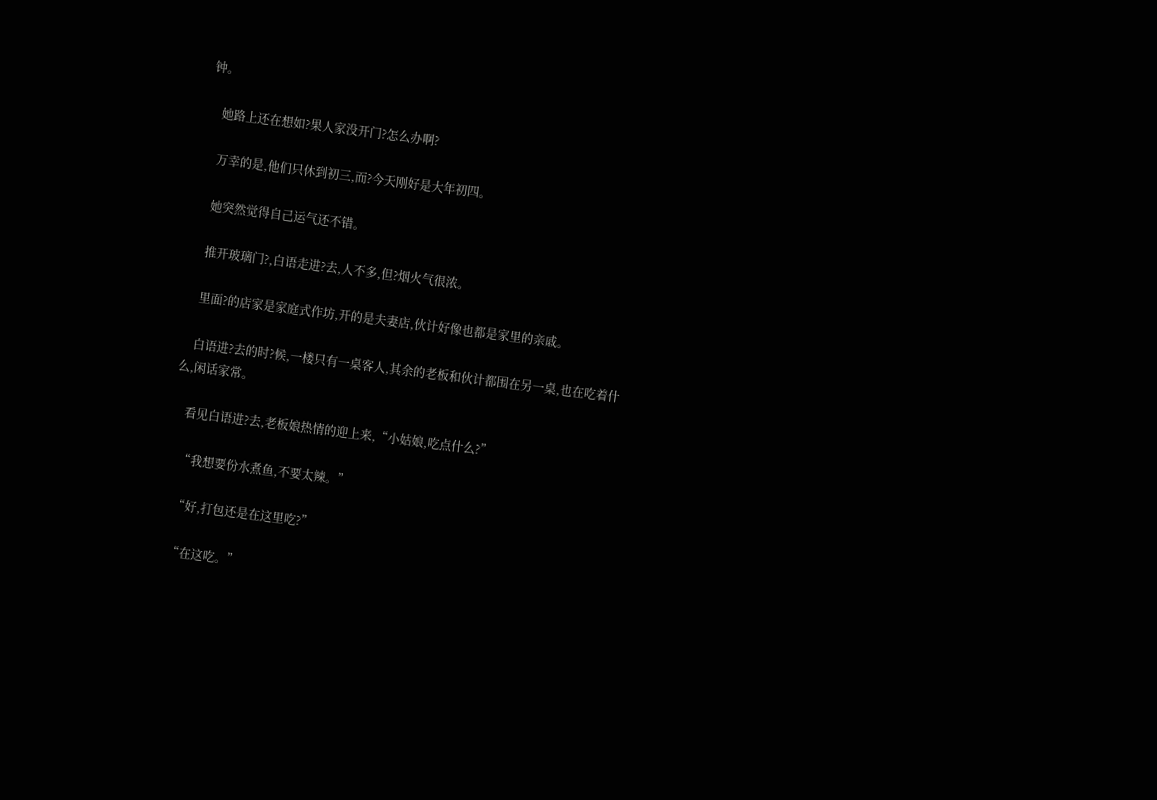钟。

    她路上还在想如?果人家没开门?怎么办啊?

    万幸的是,他们只休到初三,而?今天刚好是大年初四。

    她突然觉得自己运气还不错。

    推开玻璃门?,白语走进?去,人不多,但?烟火气很浓。

    里面?的店家是家庭式作坊,开的是夫妻店,伙计好像也都是家里的亲戚。

    白语进?去的时?候,一楼只有一桌客人,其余的老板和伙计都围在另一桌,也在吃着什么,闲话家常。

    看见白语进?去,老板娘热情的迎上来,“小姑娘,吃点什么?”

    “我想要份水煮鱼,不要太辣。”

    “好,打包还是在这里吃?”

    “在这吃。”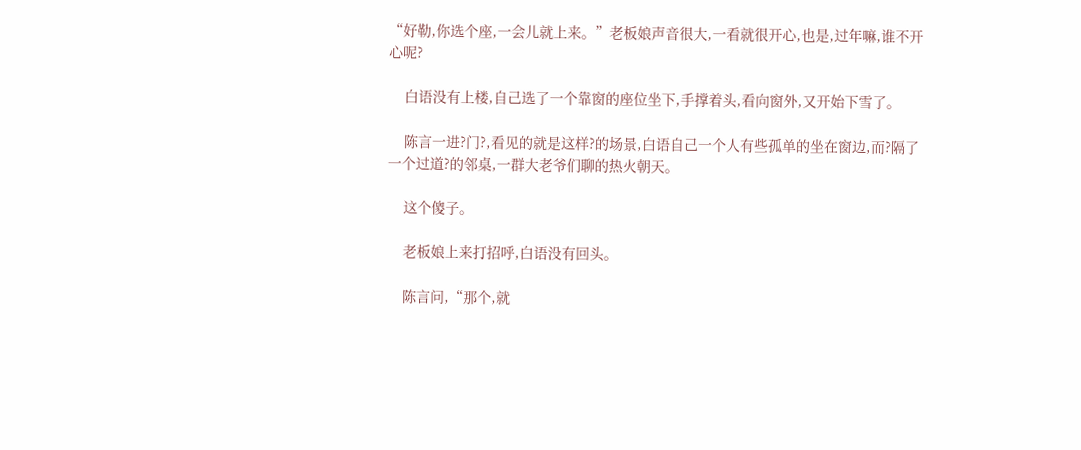“好勒,你选个座,一会儿就上来。”老板娘声音很大,一看就很开心,也是,过年嘛,谁不开心呢?

    白语没有上楼,自己选了一个靠窗的座位坐下,手撑着头,看向窗外,又开始下雪了。

    陈言一进?门?,看见的就是这样?的场景,白语自己一个人有些孤单的坐在窗边,而?隔了一个过道?的邻桌,一群大老爷们聊的热火朝天。

    这个傻子。

    老板娘上来打招呼,白语没有回头。

    陈言问,“那个,就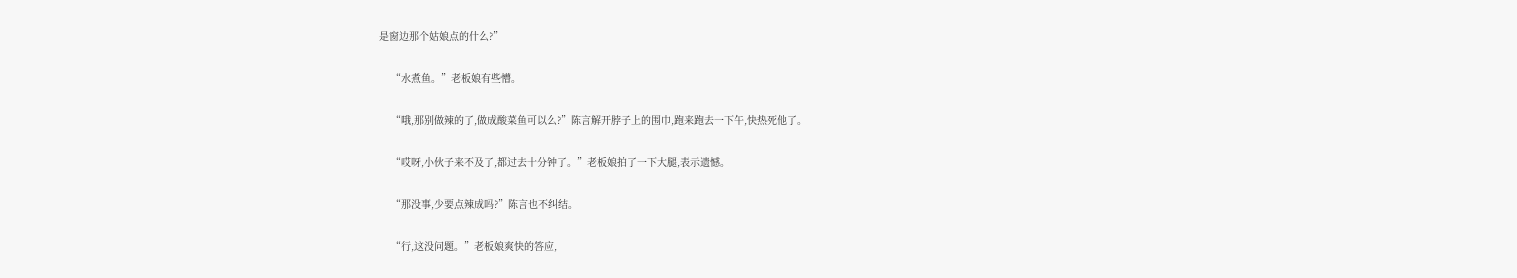是窗边那个姑娘点的什么?”

    “水煮鱼。”老板娘有些懵。

    “哦,那别做辣的了,做成酸菜鱼可以么?”陈言解开脖子上的围巾,跑来跑去一下午,快热死他了。

    “哎呀,小伙子来不及了,都过去十分钟了。”老板娘拍了一下大腿,表示遗憾。

    “那没事,少要点辣成吗?”陈言也不纠结。

    “行,这没问题。”老板娘爽快的答应,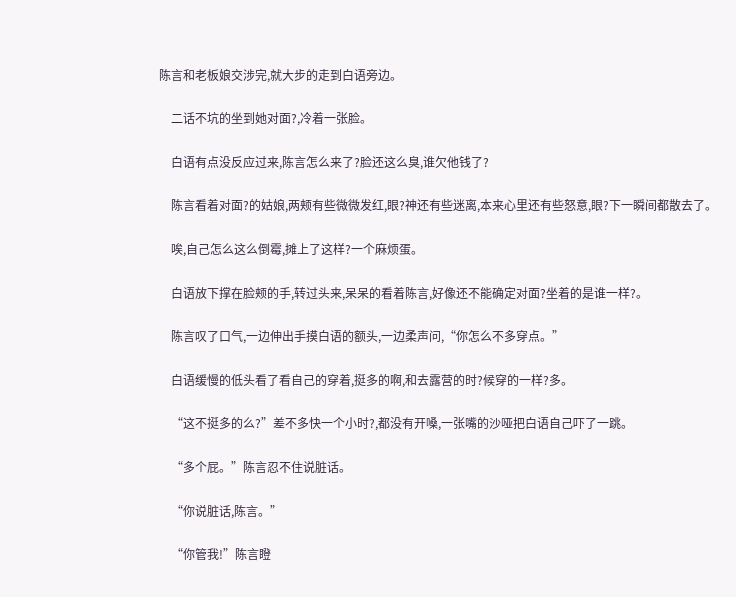陈言和老板娘交涉完,就大步的走到白语旁边。

    二话不坑的坐到她对面?,冷着一张脸。

    白语有点没反应过来,陈言怎么来了?脸还这么臭,谁欠他钱了?

    陈言看着对面?的姑娘,两颊有些微微发红,眼?神还有些迷离,本来心里还有些怒意,眼?下一瞬间都散去了。

    唉,自己怎么这么倒霉,摊上了这样?一个麻烦蛋。

    白语放下撑在脸颊的手,转过头来,呆呆的看着陈言,好像还不能确定对面?坐着的是谁一样?。

    陈言叹了口气,一边伸出手摸白语的额头,一边柔声问,“你怎么不多穿点。”

    白语缓慢的低头看了看自己的穿着,挺多的啊,和去露营的时?候穿的一样?多。

    “这不挺多的么?”差不多快一个小时?,都没有开嗓,一张嘴的沙哑把白语自己吓了一跳。

    “多个屁。”陈言忍不住说脏话。

    “你说脏话,陈言。”

    “你管我!”陈言瞪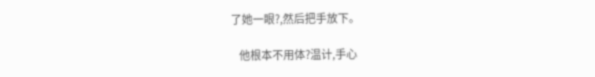了她一眼?,然后把手放下。

    他根本不用体?温计,手心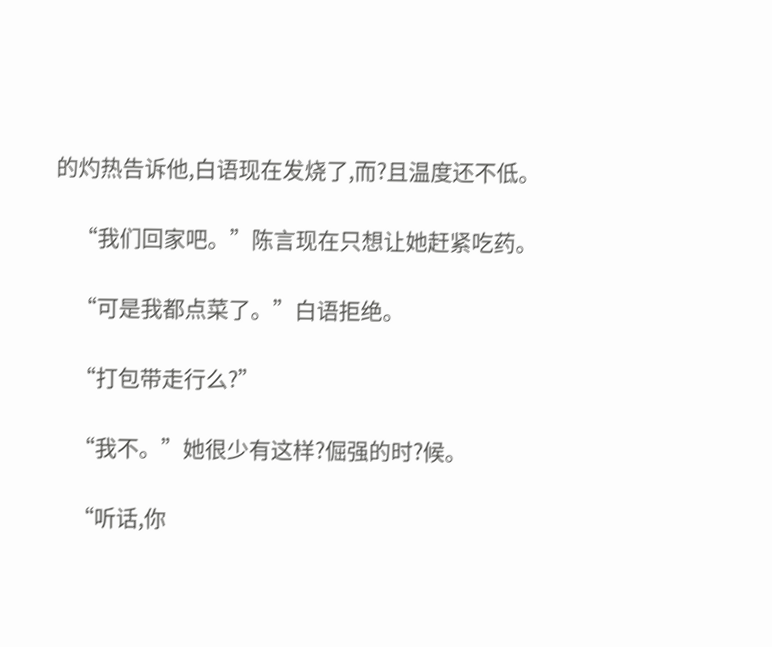的灼热告诉他,白语现在发烧了,而?且温度还不低。

    “我们回家吧。”陈言现在只想让她赶紧吃药。

    “可是我都点菜了。”白语拒绝。

    “打包带走行么?”

    “我不。”她很少有这样?倔强的时?候。

    “听话,你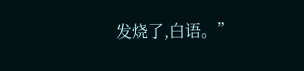发烧了,白语。”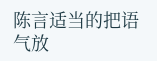陈言适当的把语气放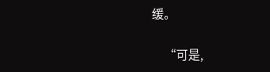缓。

    “可是,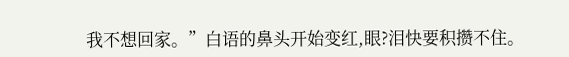我不想回家。”白语的鼻头开始变红,眼?泪快要积攒不住。